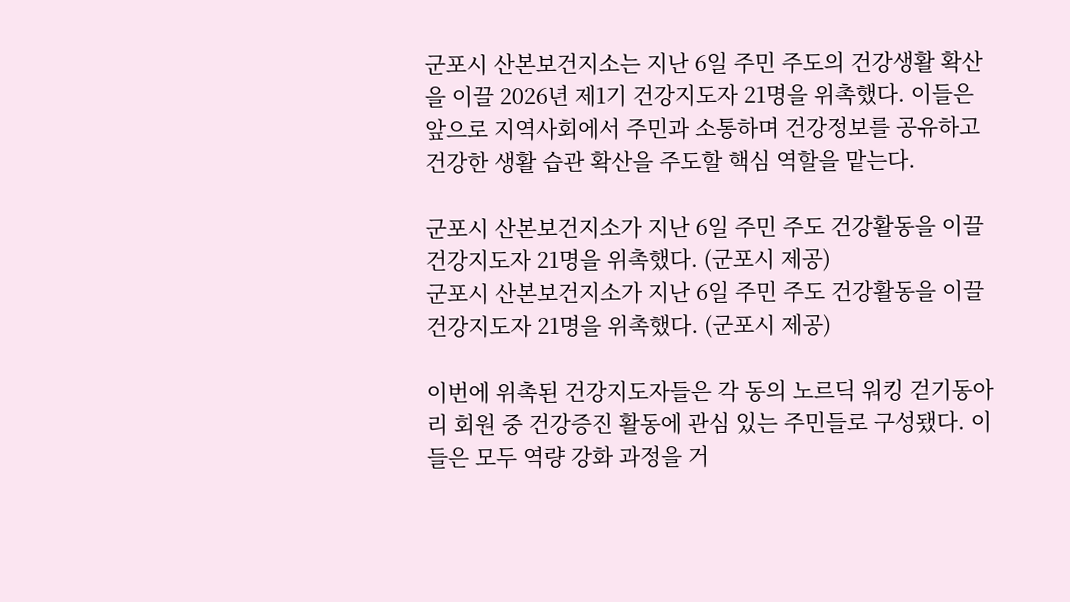군포시 산본보건지소는 지난 6일 주민 주도의 건강생활 확산을 이끌 2026년 제1기 건강지도자 21명을 위촉했다. 이들은 앞으로 지역사회에서 주민과 소통하며 건강정보를 공유하고 건강한 생활 습관 확산을 주도할 핵심 역할을 맡는다.

군포시 산본보건지소가 지난 6일 주민 주도 건강활동을 이끌 건강지도자 21명을 위촉했다. (군포시 제공)
군포시 산본보건지소가 지난 6일 주민 주도 건강활동을 이끌 건강지도자 21명을 위촉했다. (군포시 제공)

이번에 위촉된 건강지도자들은 각 동의 노르딕 워킹 걷기동아리 회원 중 건강증진 활동에 관심 있는 주민들로 구성됐다. 이들은 모두 역량 강화 과정을 거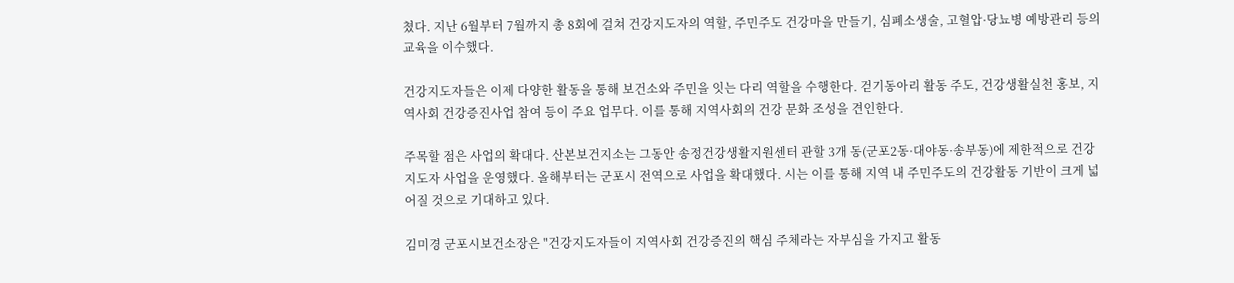쳤다. 지난 6월부터 7월까지 총 8회에 걸쳐 건강지도자의 역할, 주민주도 건강마을 만들기, 심폐소생술, 고혈압·당뇨병 예방관리 등의 교육을 이수했다.

건강지도자들은 이제 다양한 활동을 통해 보건소와 주민을 잇는 다리 역할을 수행한다. 걷기동아리 활동 주도, 건강생활실천 홍보, 지역사회 건강증진사업 참여 등이 주요 업무다. 이를 통해 지역사회의 건강 문화 조성을 견인한다.

주목할 점은 사업의 확대다. 산본보건지소는 그동안 송정건강생활지원센터 관할 3개 동(군포2동·대야동·송부동)에 제한적으로 건강지도자 사업을 운영했다. 올해부터는 군포시 전역으로 사업을 확대했다. 시는 이를 통해 지역 내 주민주도의 건강활동 기반이 크게 넓어질 것으로 기대하고 있다.

김미경 군포시보건소장은 "건강지도자들이 지역사회 건강증진의 핵심 주체라는 자부심을 가지고 활동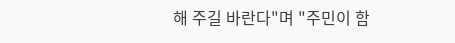해 주길 바란다"며 "주민이 함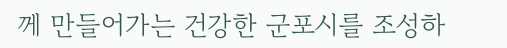께 만들어가는 건강한 군포시를 조성하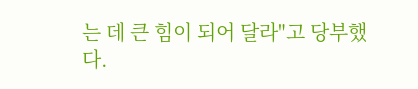는 데 큰 힘이 되어 달라"고 당부했다.